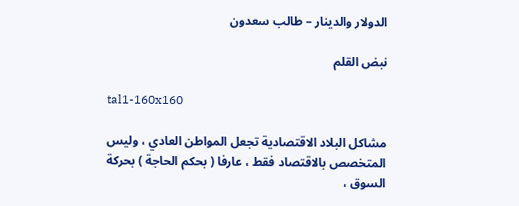الدولار والدينار – طالب سعدون

نبض القلم

tal1-160x160

مشاكل البلاد الاقتصادية تجعل المواطن العادي ، وليس المتخصص بالاقتصاد فقط ، عارفا ( بحكم الحاجة ) بحركة السوق ،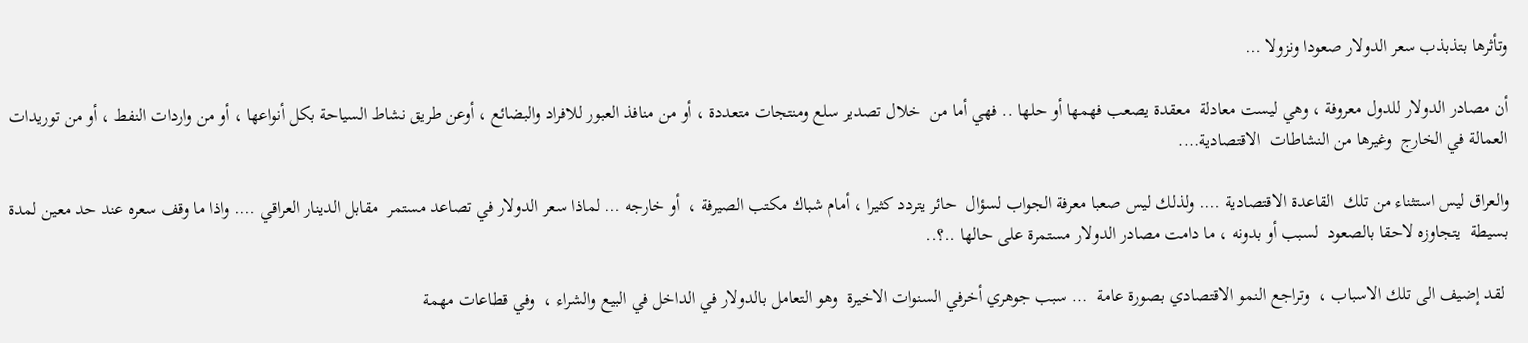وتأثرها بتذبذب سعر الدولار صعودا ونزولا …

أن مصادر الدولار للدول معروفة ، وهي ليست معادلة  معقدة يصعب فهمها أو حلها .. فهي أما من  خلال تصدير سلع ومنتجات متعددة ، أو من منافذ العبور للافراد والبضائع ، أوعن طريق نشاط السياحة بكل أنواعها ، أو من واردات النفط ، أو من توريدات العمالة في الخارج  وغيرها من النشاطات  الاقتصادية….

والعراق ليس استثناء من تلك  القاعدة الاقتصادية …. ولذلك ليس صعبا معرفة الجواب لسؤال  حائر يتردد كثيرا ، أمام شباك مكتب الصيرفة ،  أو خارجه … لماذا سعر الدولار في تصاعد مستمر  مقابل الدينار العراقي …. واذا ما وقف سعره عند حد معين لمدة بسيطة  يتجاوزه لاحقا بالصعود  لسبب أو بدونه ، ما دامت مصادر الدولار مستمرة على حالها ..؟..

 لقد إضيف الى تلك الاسباب ،  وتراجع النمو الاقتصادي بصورة عامة  … سبب جوهري أخرفي السنوات الاخيرة  وهو التعامل بالدولار في الداخل في البيع والشراء ،  وفي قطاعات مهمة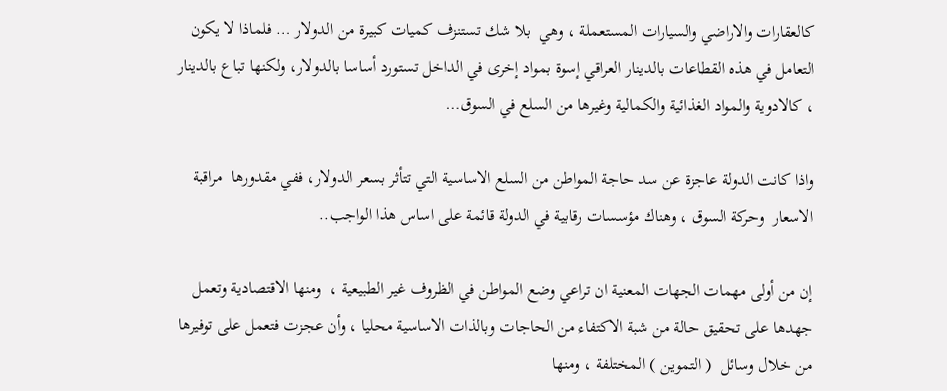كالعقارات والاراضي والسيارات المستعملة ، وهي  بلا شك تستنزف كميات كبيرة من الدولار … فلماذا لا يكون التعامل في هذه القطاعات بالدينار العراقي إسوة بمواد إخرى في الداخل تستورد أساسا بالدولار، ولكنها تباع بالدينار ، كالادوية والمواد الغذائية والكمالية وغيرها من السلع في السوق…

واذا كانت الدولة عاجزة عن سد حاجة المواطن من السلع الاساسية التي تتأثر بسعر الدولار، ففي مقدورها  مراقبة الاسعار  وحركة السوق ، وهناك مؤسسات رقابية في الدولة قائمة على اساس هذا الواجب..

إن من أولى مهمات الجهات المعنية ان تراعي وضع المواطن في الظروف غير الطبيعية ،  ومنها الاقتصادية وتعمل جهدها على تحقيق حالة من شبة الاكتفاء من الحاجات وبالذات الاساسية محليا ، وأن عجزت فتعمل على توفيرها من خلال وسائل  ( التموين ) المختلفة ، ومنها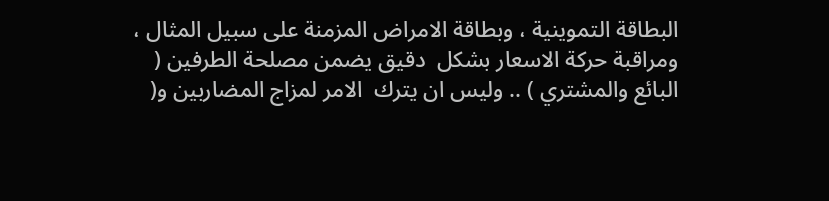البطاقة التموينية ، وبطاقة الامراض المزمنة على سبيل المثال ، ومراقبة حركة الاسعار بشكل  دقيق يضمن مصلحة الطرفين ( البائع والمشتري ) .. وليس ان يترك  الامر لمزاج المضاربين و(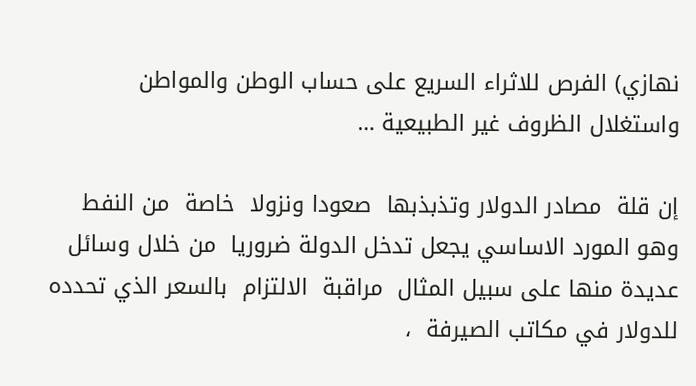نهازي) الفرص للاثراء السريع على حساب الوطن والمواطن واستغلال الظروف غير الطبيعية …

إن قلة  مصادر الدولار وتذبذبها  صعودا ونزولا  خاصة  من النفط وهو المورد الاساسي يجعل تدخل الدولة ضروريا  من خلال وسائل عديدة منها على سبيل المثال  مراقبة  الالتزام  بالسعر الذي تحدده للدولار في مكاتب الصيرفة  ،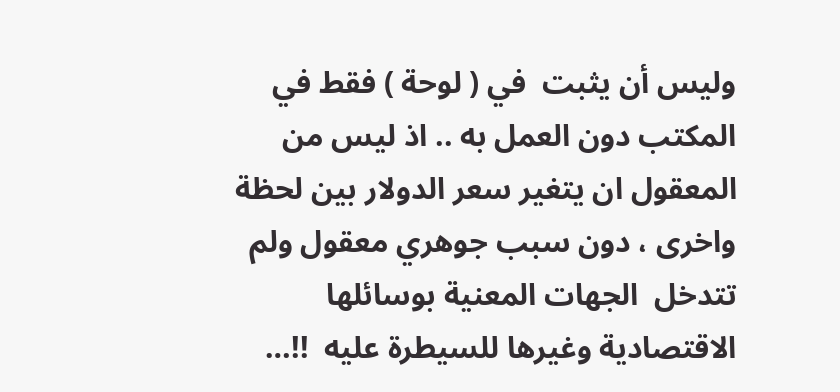وليس أن يثبت  في ( لوحة ) فقط في المكتب دون العمل به .. اذ ليس من المعقول ان يتغير سعر الدولار بين لحظة واخرى ، دون سبب جوهري معقول ولم تتدخل  الجهات المعنية بوسائلها الاقتصادية وغيرها للسيطرة عليه  !!…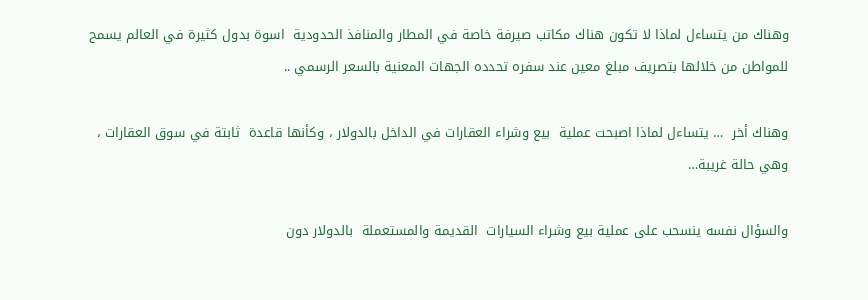وهناك من يتساءل لماذا لا تكون هناك مكاتب صيرفة خاصة في المطار والمنافذ الحدودية  اسوة بدول كثيرة في العالم يسمح للمواطن من خلالها بتصريف مبلغ معين عند سفره تحدده الجهات المعنية بالسعر الرسمي ..

وهناك أخر  … يتساءل لماذا اصبحت عملية  بيع وشراء العقارات في الداخل بالدولار ، وكأنها قاعدة  ثابتة في سوق العقارات ، وهي حالة غريبة…

والسؤال نفسه ينسحب على عملية بيع وشراء السيارات  القديمة والمستعملة  بالدولار دون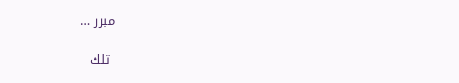مبرر …

 تلك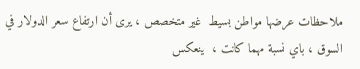ملاحظات عرضها مواطن بسيط  غير متخصص ، يرى أن ارتفاع سعر الدولار في السوق ، باي نسبة مهما كانت ،  ينعكس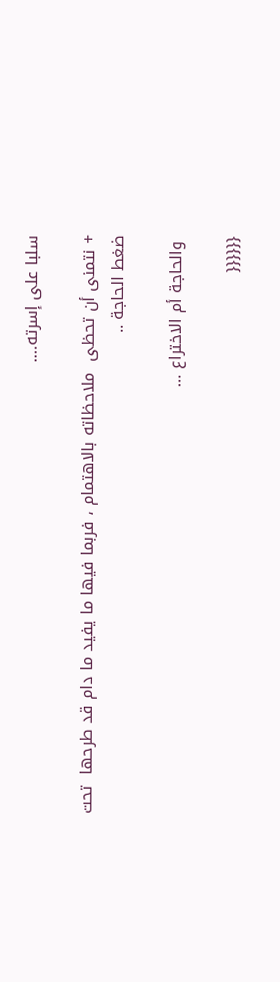سلبا على إسرته….

+ نتمنى أن تحظى  ملاحظاته بالاهتمام ، فربما فيها ما يفيد ما دام قد طرحها  تحت ضغط الحاجة ..

 والحاجة أم الاختراع …

{{{{{{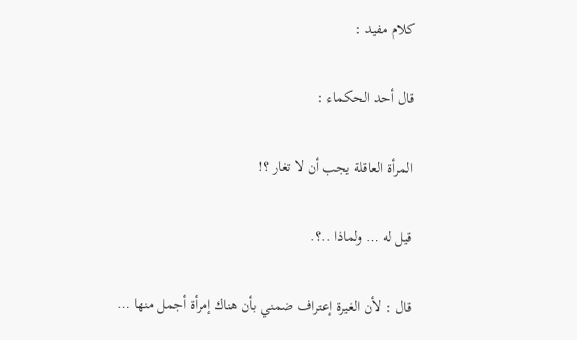كلام مفيد :

قال أحد الحكماء :

المرأة العاقلة يجب أن لا تغار ؟!

قيل له … ولماذا ..؟.

قال : لأن الغيرة إعتراف ضمني بأن هناك إمرأة أجمل منها …